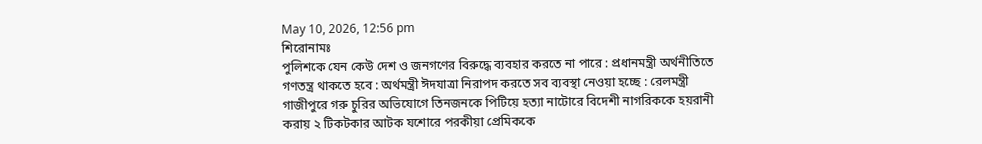May 10, 2026, 12:56 pm
শিরোনামঃ
পুলিশকে যেন কেউ দেশ ও জনগণের বিরুদ্ধে ব্যবহার করতে না পারে : প্রধানমন্ত্রী অর্থনীতিতে গণতন্ত্র থাকতে হবে : অর্থমন্ত্রী ঈদযাত্রা নিরাপদ করতে সব ব্যবস্থা নেওয়া হচ্ছে : রেলমন্ত্রী গাজীপুরে গরু চুরির অভিযোগে তিনজনকে পিটিয়ে হত্যা নাটোরে বিদেশী নাগরিককে হয়রানী করায় ২ টিকটকার আটক যশোরে পরকীয়া প্রেমিককে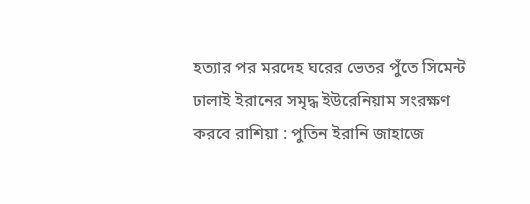হত্যার পর মরদেহ ঘরের ভেতর পুঁতে সিমেন্ট ঢালাই ইরানের সমৃদ্ধ ইউরেনিয়াম সংরক্ষণ করবে রাশিয়া : পুতিন ইরানি জাহাজে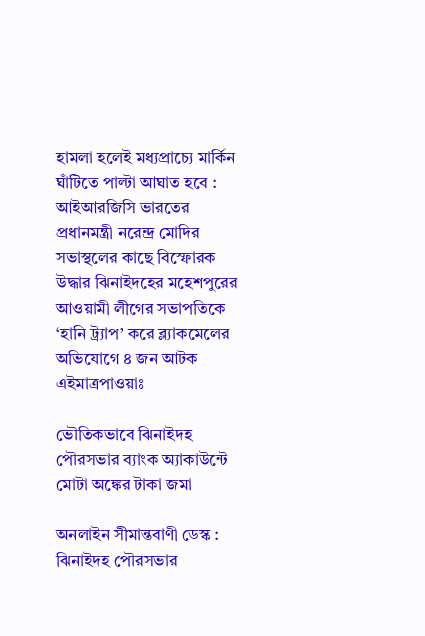হামলা হলেই মধ্যপ্রাচ্যে মার্কিন ঘাঁটিতে পাল্টা আঘাত হবে : আইআরজিসি ভারতের প্রধানমন্ত্রী নরেন্দ্র মোদির সভাস্থলের কাছে বিস্ফোরক উদ্ধার ঝিনাইদহের মহেশপুরের আওয়ামী লীগের সভাপতিকে ‘হানি ট্র্যাপ’ করে ব্ল্যাকমেলের অভিযোগে ৪ জন আটক
এইমাত্রপাওয়াঃ

ভৌতিকভাবে ঝিনাইদহ পৌরসভার ব্যাংক অ্যাকাউন্টে মোটা অঙ্কের টাকা জমা

অনলাইন সীমান্তবাণী ডেস্ক : ঝিনাইদহ পৌরসভার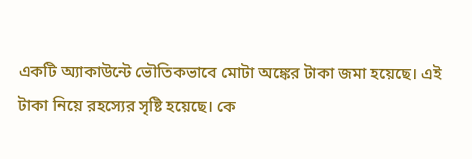একটি অ্যাকাউন্টে ভৌতিকভাবে মোটা অঙ্কের টাকা জমা হয়েছে। এই টাকা নিয়ে রহস্যের সৃষ্টি হয়েছে। কে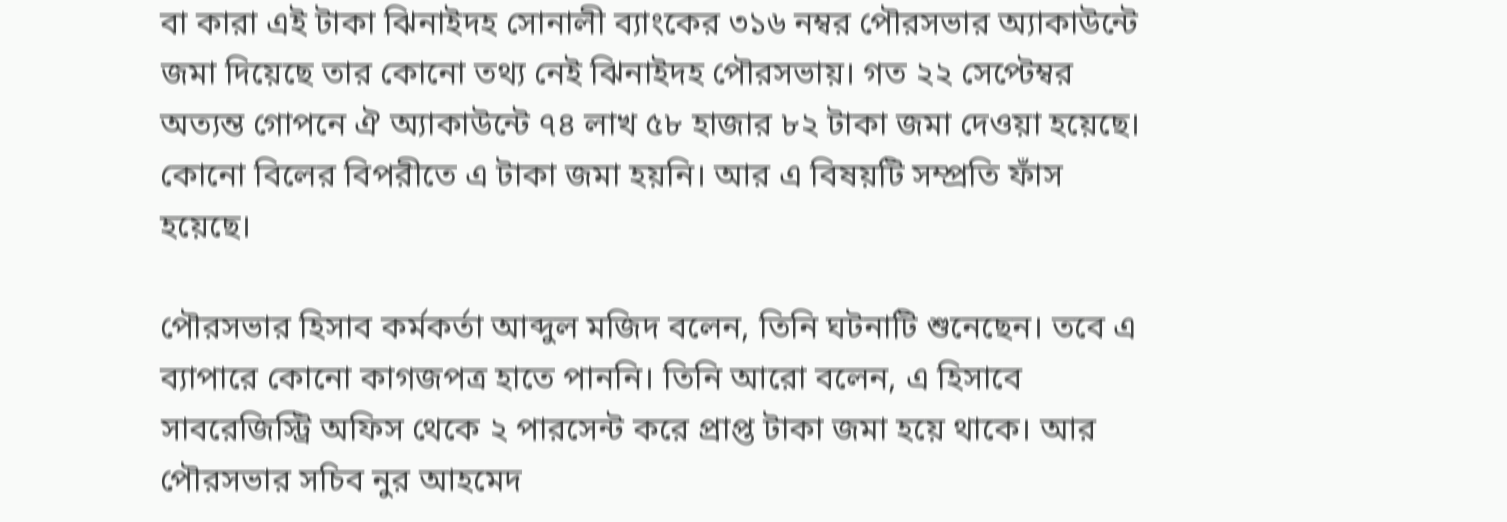বা কারা এই টাকা ঝিনাইদহ সোনালী ব্যাংকের ৩১৬ নম্বর পৌরসভার অ্যাকাউন্টে জমা দিয়েছে তার কোনো তথ্য নেই ঝিনাইদহ পৌরসভায়। গত ২২ সেপ্টেম্বর অত্যন্ত গোপনে ঐ অ্যাকাউন্টে ৭৪ লাখ ৫৮ হাজার ৮২ টাকা জমা দেওয়া হয়েছে। কোনো বিলের বিপরীতে এ টাকা জমা হয়নি। আর এ বিষয়টি সম্প্রতি ফাঁস হয়েছে।

পৌরসভার হিসাব কর্মকর্তা আব্দুল মজিদ বলেন, তিনি ঘটনাটি শুনেছেন। তবে এ ব্যাপারে কোনো কাগজপত্র হাতে পাননি। তিনি আরো বলেন, এ হিসাবে সাবরেজিস্ট্রি অফিস থেকে ২ পারসেন্ট করে প্রাপ্ত টাকা জমা হয়ে থাকে। আর পৌরসভার সচিব নুর আহমেদ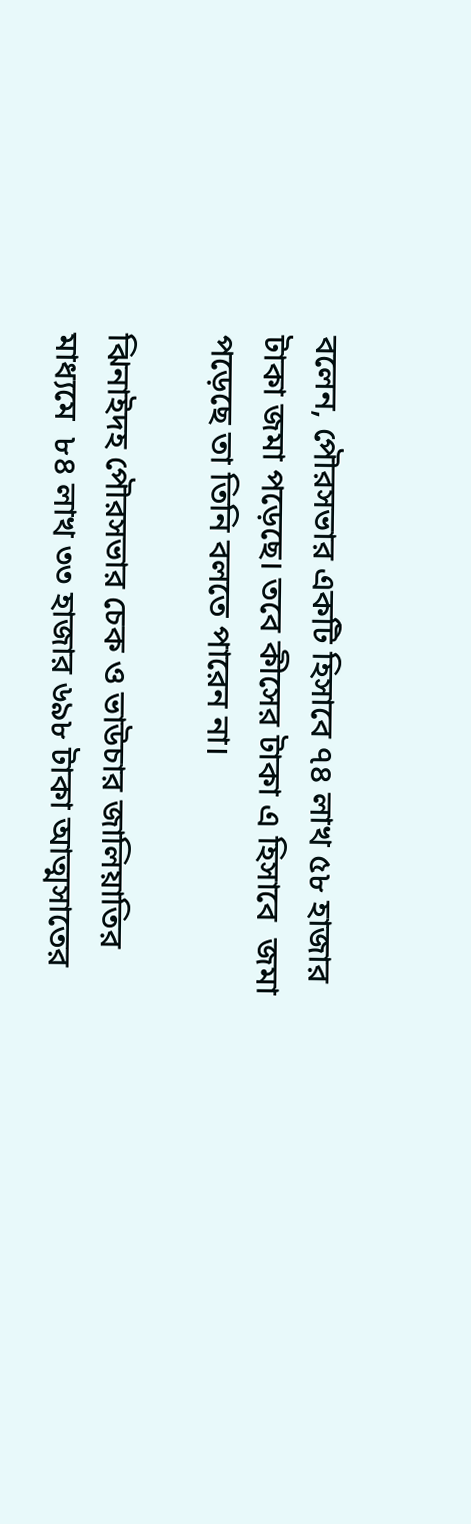বলেন, পৌরসভার একটি হিসাবে ৭৪ লাখ ৫৮ হাজার টাকা জমা পড়েছে। তবে কীসের টাকা এ হিসাবে  জমা পড়েছে তা তিনি বলতে পারেন না।

ঝিনাইদহ পৌরসভার চেক ও ভাউচার জালিয়াতির মাধ্যমে  ৮৪ লাখ ৩৩ হাজার ৬৯৮ টাকা আত্মসাতের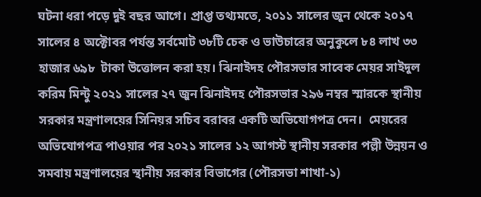ঘটনা ধরা পড়ে দুই বছর আগে। প্রাপ্ত তথ্যমতে, ২০১১ সালের জুন থেকে ২০১৭ সালের ৪ অক্টোবর পর্যন্ত সর্বমোট ৩৮টি চেক ও ভাউচারের অনুকুলে ৮৪ লাখ ৩৩ হাজার ৬৯৮  টাকা উত্তোলন করা হয়। ঝিনাইদহ পৌরসভার সাবেক মেয়র সাইদুল করিম মিন্টু ২০২১ সালের ২৭ জুন ঝিনাইদহ পৌরসভার ২৯৬ নম্বর স্মারকে স্থানীয় সরকার মন্ত্রণালয়ের সিনিয়র সচিব বরাবর একটি অভিযোগপত্র দেন।  মেয়রের অভিযোগপত্র পাওয়ার পর ২০২১ সালের ১২ আগস্ট স্থানীয় সরকার পল্লী উন্নয়ন ও সমবায় মন্ত্রণালয়ের স্থানীয় সরকার বিভাগের (পৌরসভা শাখা-১)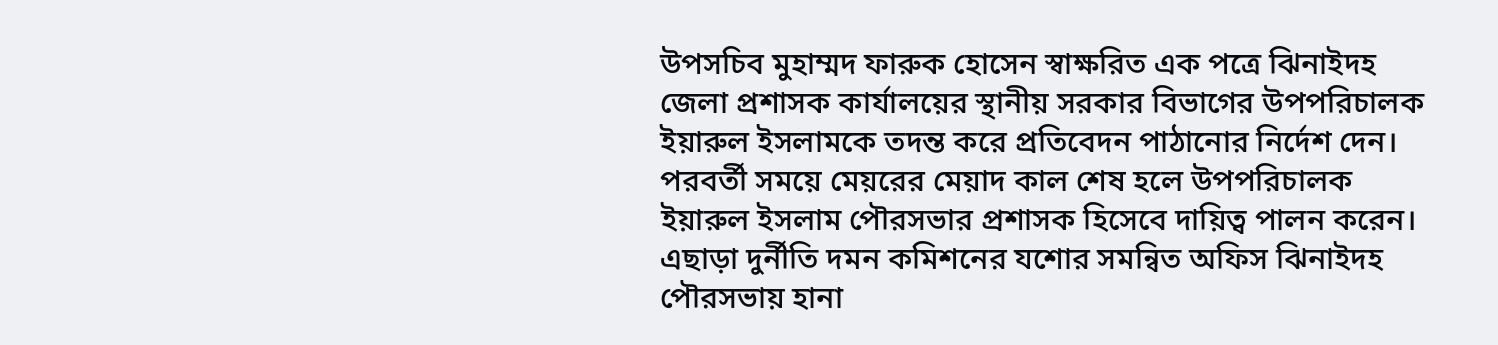উপসচিব মুহাম্মদ ফারুক হোসেন স্বাক্ষরিত এক পত্রে ঝিনাইদহ জেলা প্রশাসক কার্যালয়ের স্থানীয় সরকার বিভাগের উপপরিচালক ইয়ারুল ইসলামকে তদন্ত করে প্রতিবেদন পাঠানোর নির্দেশ দেন। পরবর্তী সময়ে মেয়রের মেয়াদ কাল শেষ হলে উপপরিচালক ইয়ারুল ইসলাম পৌরসভার প্রশাসক হিসেবে দায়িত্ব পালন করেন। এছাড়া দুর্নীতি দমন কমিশনের যশোর সমন্বিত অফিস ঝিনাইদহ পৌরসভায় হানা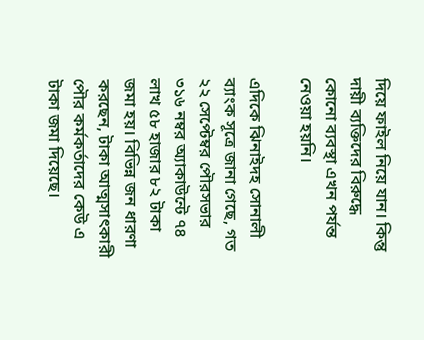দিয়ে ফাইল নিয়ে যান। কিন্তু দায়ী ব্যক্তিদের বিরুদ্ধে কোনো ব্যবস্থা এখন পর্যন্ত নেওয়া হয়নি।

এদিকে ঝিনাইদহ সোনালী ব্যাংক সূত্রে জানা গেছে, গত ২২ সেপ্টেম্বর পৌরসভার ৩১৬ নম্বর অ্যাকাউন্টে ৭৪ লাখ ৫৮ হাজার ৮২ টাকা জমা হয়। বিভিন্ন জন ধারণা করছেন, টাকা আত্মসাৎকারী পৌর কর্মকর্তাদের কেউ এ টাকা জমা দিয়েছে।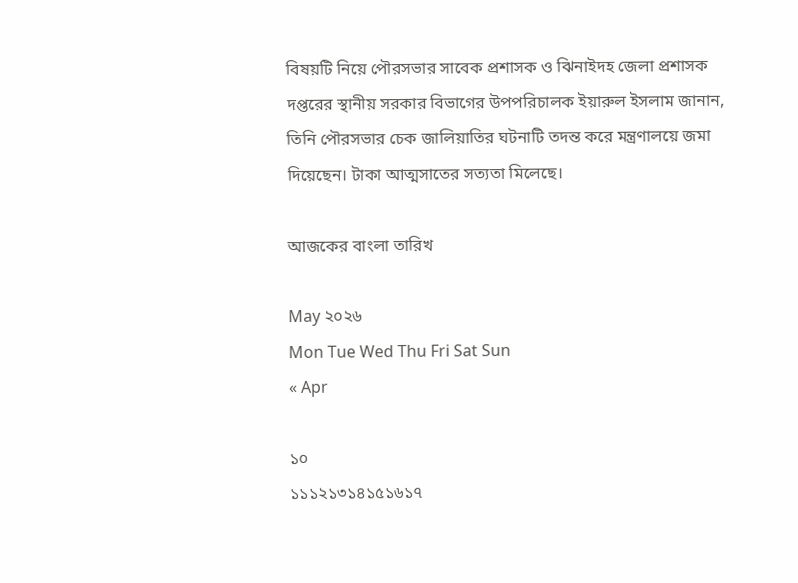বিষয়টি নিয়ে পৌরসভার সাবেক প্রশাসক ও ঝিনাইদহ জেলা প্রশাসক দপ্তরের স্থানীয় সরকার বিভাগের উপপরিচালক ইয়ারুল ইসলাম জানান, তিনি পৌরসভার চেক জালিয়াতির ঘটনাটি তদন্ত করে মন্ত্রণালয়ে জমা দিয়েছেন। টাকা আত্মসাতের সত্যতা মিলেছে।

আজকের বাংলা তারিখ

May ২০২৬
Mon Tue Wed Thu Fri Sat Sun
« Apr

১০
১১১২১৩১৪১৫১৬১৭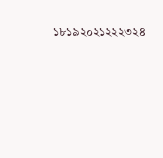১৮১৯২০২১২২২৩২৪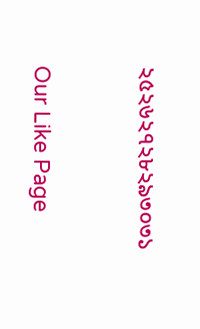২৫২৬২৭২৮২৯৩০৩১


Our Like Page